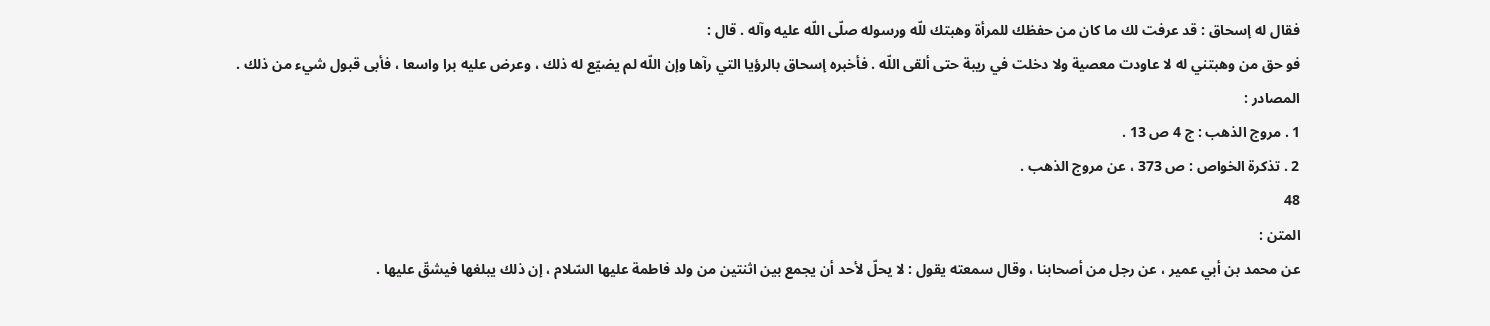فقال له إسحاق : قد عرفت لك ما كان من حفظك للمرأة وهبتك للّه ورسوله صلّى اللّه عليه وآله . قال :
فو حق من وهبتني له لا عاودت معصية ولا دخلت في ريبة حتى ألقى اللّه . فأخبره إسحاق بالرؤيا التي رآها وإن اللّه لم يضيّع له ذلك ، وعرض عليه برا واسعا ، فأبى قبول شيء من ذلك .
المصادر :
1 . مروج الذهب : ج 4 ص 13 .
2 . تذكرة الخواص : ص 373 ، عن مروج الذهب .
48
المتن :
عن محمد بن أبي عمير ، عن رجل من أصحابنا ، وقال سمعته يقول : لا يحلّ لأحد أن يجمع بين اثنتين من ولد فاطمة عليها السّلام ، إن ذلك يبلغها فيشقّ عليها .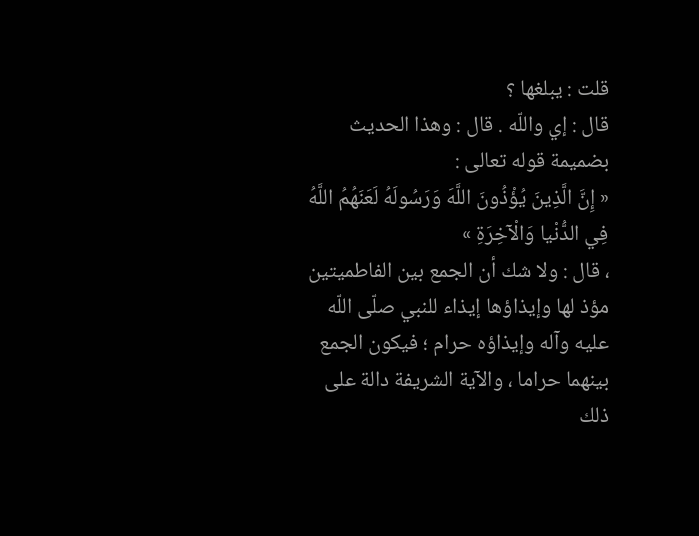قلت : يبلغها ؟
قال : إي واللّه . قال : وهذا الحديث بضميمة قوله تعالى :
« إِنَّ الَّذِينَ يُؤْذُونَ اللَّهَ وَرَسُولَهُ لَعَنَهُمُ اللَّهُ فِي الدُّنْيا وَالْآخِرَةِ »
، قال : ولا شك أن الجمع بين الفاطميتين مؤذ لها وإيذاؤها إيذاء للنبي صلّى اللّه عليه وآله وإيذاؤه حرام ؛ فيكون الجمع بينهما حراما ، والآية الشريفة دالة على ذلك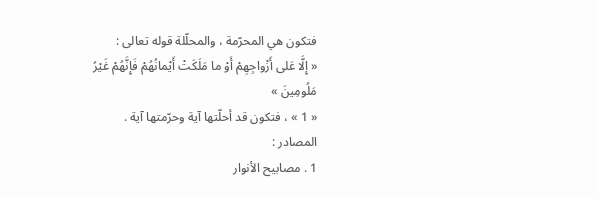فتكون هي المحرّمة ، والمحلّلة قوله تعالى :
« إِلَّا عَلى أَزْواجِهِمْ أَوْ ما مَلَكَتْ أَيْمانُهُمْ فَإِنَّهُمْ غَيْرُ مَلُومِينَ »
« 1 » ، فتكون قد أحلّتها آية وحرّمتها آية .
المصادر :
1 . مصابيح الأنوار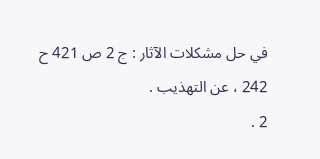في حل مشكلات الآثار : ج 2 ص 421 ح 242 ، عن التهذيب .
2 .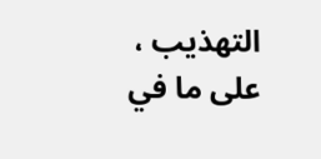التهذيب ، على ما في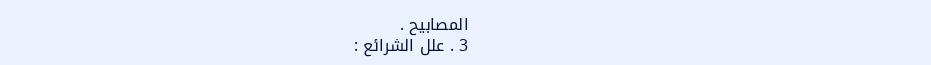المصابيح .
3 . علل الشرائع :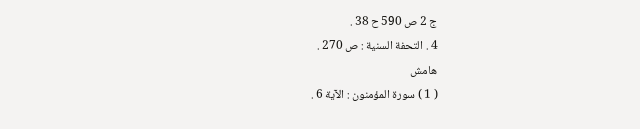ج 2 ص 590 ح 38 .
4 . التحفة السنية : ص 270 .
هامش
( 1 ) سورة المؤمنون : الآية 6 .